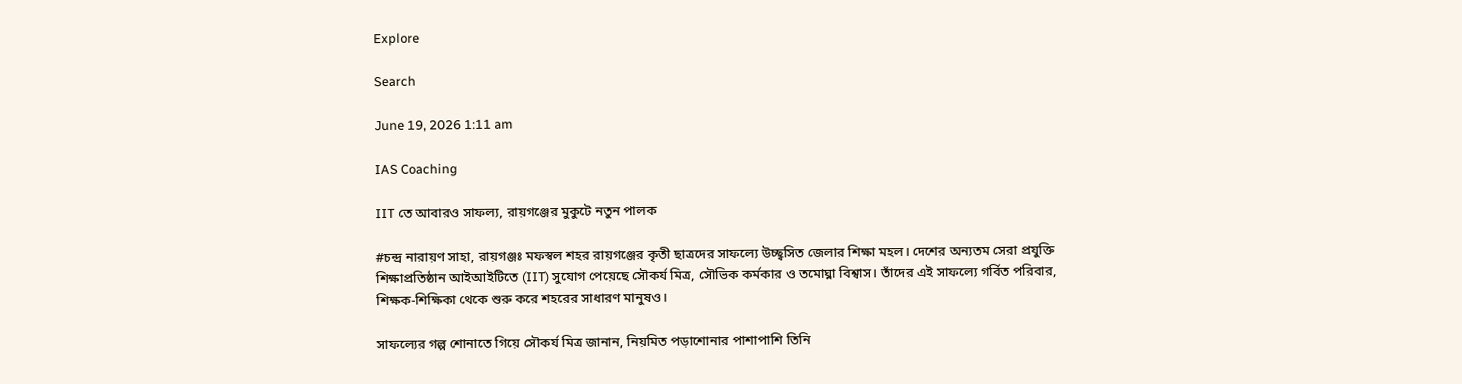Explore

Search

June 19, 2026 1:11 am

IAS Coaching

IIT তে আবারও সাফল্য, রায়গঞ্জের মুকুটে নতুন পালক

#চন্দ্র নারায়ণ সাহা, রায়গঞ্জঃ মফস্বল শহর রায়গঞ্জের কৃতী ছাত্রদের সাফল্যে উচ্ছ্বসিত জেলার শিক্ষা মহল। দেশের অন্যতম সেরা প্রযুক্তি শিক্ষাপ্রতিষ্ঠান আইআইটিতে (IIT) সুযোগ পেয়েছে সৌকর্য মিত্র, সৌভিক কর্মকার ও তমোঘ্না বিশ্বাস। তাঁদের এই সাফল্যে গর্বিত পরিবার, শিক্ষক-শিক্ষিকা থেকে শুরু করে শহরের সাধারণ মানুষও।

সাফল্যের গল্প শোনাতে গিয়ে সৌকর্য মিত্র জানান, নিয়মিত পড়াশোনার পাশাপাশি তিনি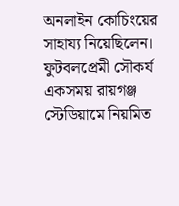অনলাইন কোচিংয়ের সাহায্য নিয়েছিলেন। ফুটবলপ্রেমী সৌকর্য একসময় রায়গঞ্জ স্টেডিয়ামে নিয়মিত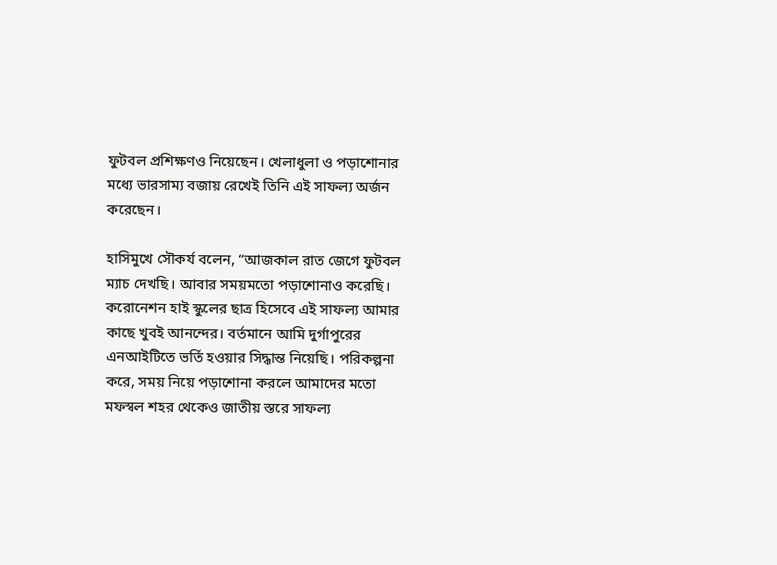ফুটবল প্রশিক্ষণও নিয়েছেন। খেলাধুলা ও পড়াশোনার মধ্যে ভারসাম্য বজায় রেখেই তিনি এই সাফল্য অর্জন করেছেন।

হাসিমুখে সৌকর্য বলেন, “আজকাল রাত জেগে ফুটবল ম্যাচ দেখছি। আবার সময়মতো পড়াশোনাও করেছি। করোনেশন হাই স্কুলের ছাত্র হিসেবে এই সাফল্য আমার কাছে খুবই আনন্দের। বর্তমানে আমি দুর্গাপুরের এনআইটিতে ভর্তি হওয়ার সিদ্ধান্ত নিয়েছি। পরিকল্পনা করে, সময় নিয়ে পড়াশোনা করলে আমাদের মতো মফস্বল শহর থেকেও জাতীয় স্তরে সাফল্য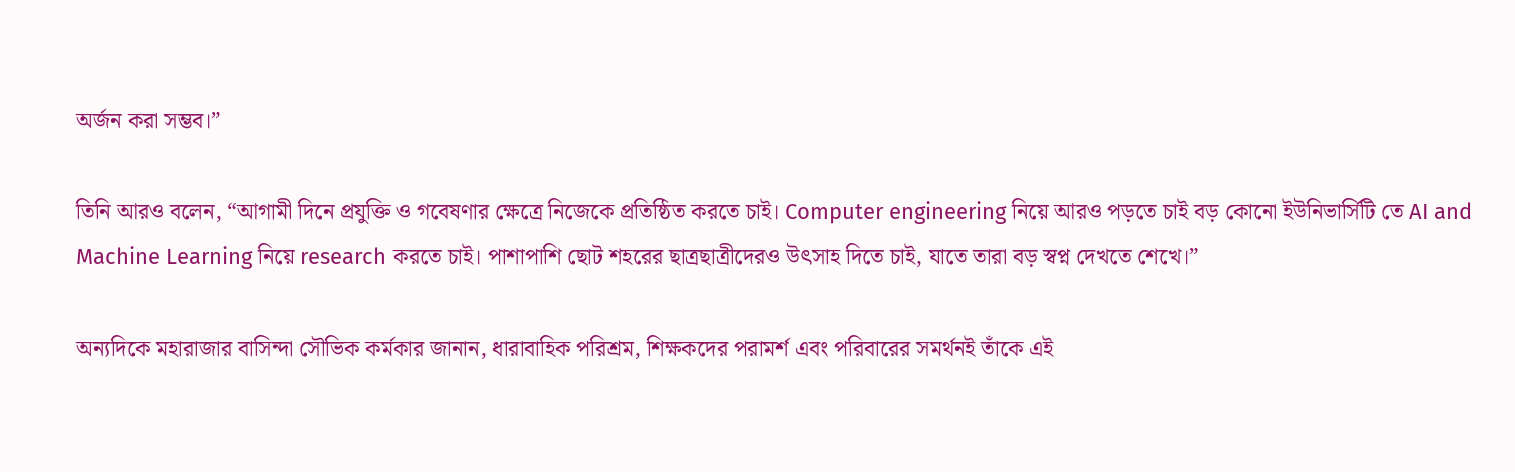অর্জন করা সম্ভব।”

তিনি আরও বলেন, “আগামী দিনে প্রযুক্তি ও গবেষণার ক্ষেত্রে নিজেকে প্রতিষ্ঠিত করতে চাই। Computer engineering নিয়ে আরও পড়তে চাই বড় কোনো ইউনিভার্সিটি তে AI and Machine Learning নিয়ে research করতে চাই। পাশাপাশি ছোট শহরের ছাত্রছাত্রীদেরও উৎসাহ দিতে চাই, যাতে তারা বড় স্বপ্ন দেখতে শেখে।”

অন্যদিকে মহারাজার বাসিন্দা সৌভিক কর্মকার জানান, ধারাবাহিক পরিশ্রম, শিক্ষকদের পরামর্শ এবং পরিবারের সমর্থনই তাঁকে এই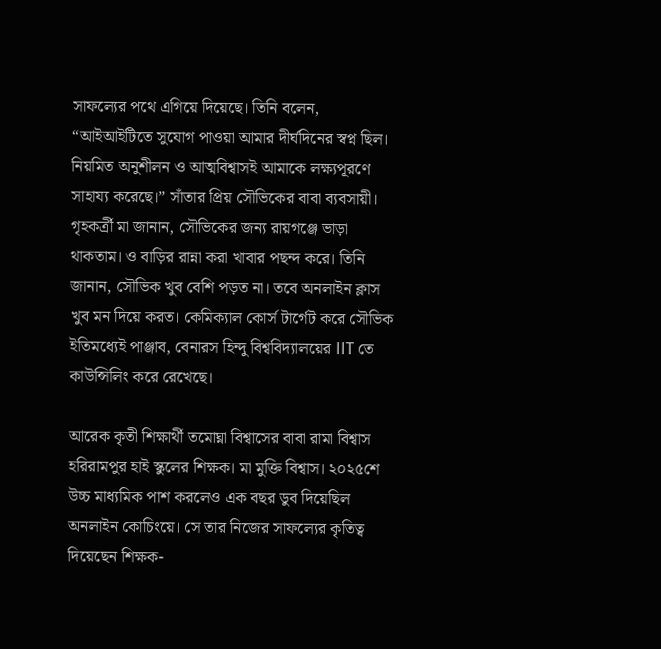সাফল্যের পথে এগিয়ে দিয়েছে। তিনি বলেন, “আইআইটিতে সুযোগ পাওয়া আমার দীর্ঘদিনের স্বপ্ন ছিল। নিয়মিত অনুশীলন ও আত্মবিশ্বাসই আমাকে লক্ষ্যপূরণে সাহায্য করেছে।” সাঁতার প্রিয় সৌভিকের বাবা ব্যবসায়ী। গৃহকর্ত্রী মা জানান, সৌভিকের জন্য রায়গঞ্জে ভাড়া থাকতাম। ও বাড়ির রান্না করা খাবার পছন্দ করে। তিনি জানান, সৌভিক খুব বেশি পড়ত না। তবে অনলাইন ক্লাস খুব মন দিয়ে করত। কেমিক্যাল কোর্স টার্গেট করে সৌভিক ইতিমধ্যেই পাঞ্জাব, বেনারস হিন্দু বিশ্ববিদ্যালয়ের IIT তে কাউন্সিলিং করে রেখেছে।

আরেক কৃতী শিক্ষার্থী তমোঘ্না বিশ্বাসের বাবা রামা বিশ্বাস হরিরামপুর হাই স্কুলের শিক্ষক। মা মুক্তি বিশ্বাস। ২০২৫শে উচ্চ মাধ্যমিক পাশ করলেও এক বছর ডুব দিয়েছিল অনলাইন কোচিংয়ে। সে তার নিজের সাফল্যের কৃতিত্ব দিয়েছেন শিক্ষক-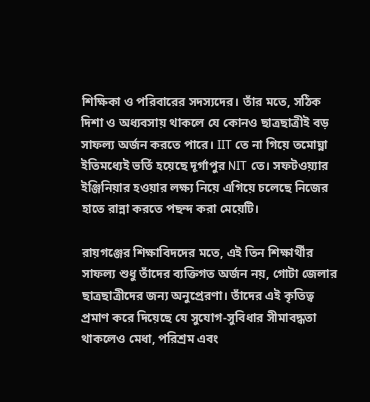শিক্ষিকা ও পরিবারের সদস্যদের। তাঁর মতে, সঠিক দিশা ও অধ্যবসায় থাকলে যে কোনও ছাত্রছাত্রীই বড় সাফল্য অর্জন করতে পারে। IIT তে না গিয়ে তমোঘ্না ইতিমধ্যেই ভর্তি হয়েছে দূর্গাপুর NIT তে। সফটওয়্যার ইঞ্জিনিয়ার হওয়ার লক্ষ্য নিয়ে এগিয়ে চলেছে নিজের হাতে রান্না করতে পছন্দ করা মেয়েটি।

রায়গঞ্জের শিক্ষাবিদদের মতে, এই তিন শিক্ষার্থীর সাফল্য শুধু তাঁদের ব্যক্তিগত অর্জন নয়, গোটা জেলার ছাত্রছাত্রীদের জন্য অনুপ্রেরণা। তাঁদের এই কৃতিত্ব প্রমাণ করে দিয়েছে যে সুযোগ-সুবিধার সীমাবদ্ধতা থাকলেও মেধা, পরিশ্রম এবং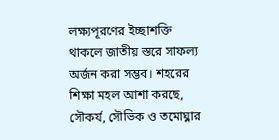লক্ষ্যপূরণের ইচ্ছাশক্তি থাকলে জাতীয় স্তরে সাফল্য অর্জন করা সম্ভব। শহরের শিক্ষা মহল আশা করছে, সৌকর্য, সৌভিক ও তমোঘ্নার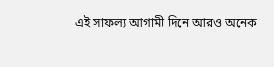এই সাফল্য আগামী দিনে আরও অনেক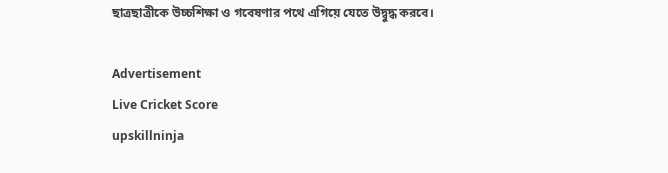ছাত্রছাত্রীকে উচ্চশিক্ষা ও গবেষণার পথে এগিয়ে যেতে উদ্বুদ্ধ করবে।

Advertisement
Live Cricket Score
upskillninja